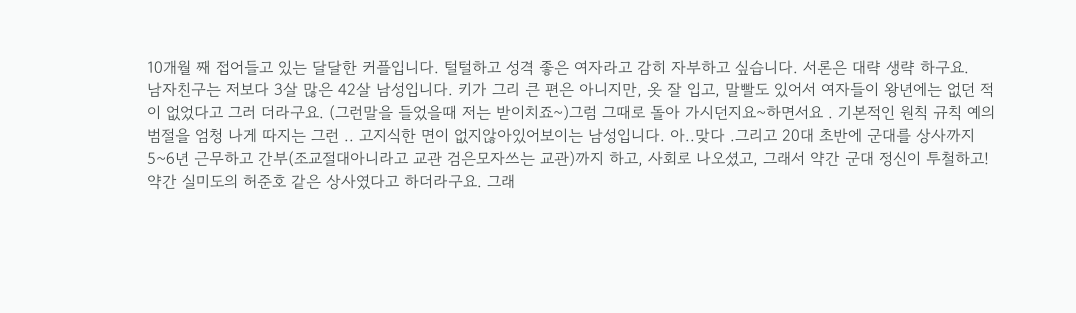10개월 째 접어들고 있는 달달한 커플입니다. 털털하고 성격 좋은 여자라고 감히 자부하고 싶습니다. 서론은 대략 생략 하구요.
남자친구는 저보다 3살 많은 42살 남성입니다. 키가 그리 큰 편은 아니지만, 옷 잘 입고, 말빨도 있어서 여자들이 왕년에는 없던 적이 없었다고 그러 더라구요. (그런말을 들었을때 저는 받이치죠~)그럼 그때로 돌아 가시던지요~하면서요 . 기본적인 원칙 규칙 예의범절을 엄청 나게 따지는 그런 .. 고지식한 면이 없지않아있어보이는 남성입니다. 아..맞다 .그리고 20대 초반에 군대를 상사까지 5~6년 근무하고 간부(조교절대아니라고 교관 검은모자쓰는 교관)까지 하고, 사회로 나오셨고, 그래서 약간 군대 정신이 투철하고! 약간 실미도의 허준호 같은 상사였다고 하더라구요. 그래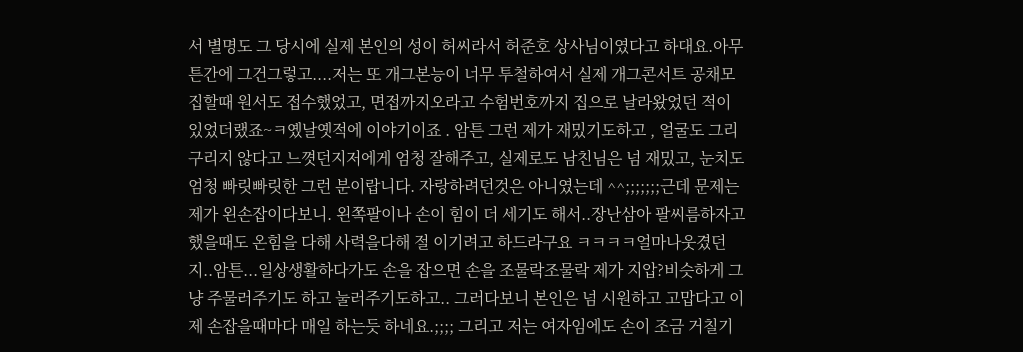서 별명도 그 당시에 실제 본인의 성이 허씨라서 허준호 상사님이였다고 하대요.아무튼간에 그건그렇고....저는 또 개그본능이 너무 투철하여서 실제 개그콘서트 공채모집할때 원서도 접수했었고, 면접까지오라고 수험번호까지 집으로 날라왔었던 적이 있었더랬죠~ㅋ옜날옛적에 이야기이죠 . 암튼 그런 제가 재밌기도하고 , 얼굴도 그리 구리지 않다고 느꼇던지저에게 엄청 잘해주고, 실제로도 남친님은 넘 재밌고, 눈치도 엄청 빠릿빠릿한 그런 분이랍니다. 자랑하려던것은 아니였는데 ^^;;;;;;;근데 문제는 제가 왼손잡이다보니. 왼쪽팔이나 손이 힘이 더 세기도 해서..장난삼아 팔씨름하자고 했을때도 온힘을 다해 사력을다해 절 이기려고 하드라구요 ㅋㅋㅋㅋ얼마나웃겼던지..암튼...일상생활하다가도 손을 잡으면 손을 조물락조물락 제가 지압?비슷하게 그냥 주물러주기도 하고 눌러주기도하고.. 그러다보니 본인은 넘 시원하고 고맙다고 이제 손잡을때마다 매일 하는듯 하네요.;;;; 그리고 저는 여자임에도 손이 조금 거칠기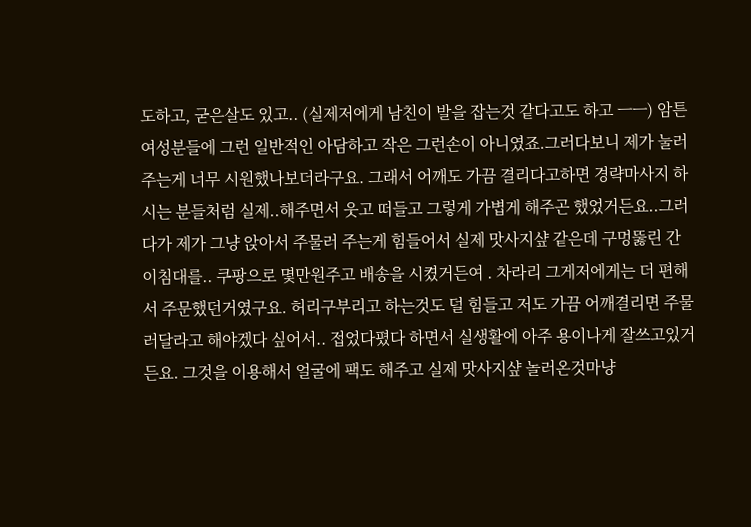도하고, 굳은살도 있고.. (실제저에게 남친이 발을 잡는것 같다고도 하고 ㅡㅡ) 암튼 여성분들에 그런 일반적인 아담하고 작은 그런손이 아니였죠.그러다보니 제가 눌러주는게 너무 시원했나보더라구요. 그래서 어깨도 가끔 결리다고하면 경략마사지 하시는 분들처럼 실제..해주면서 웃고 떠들고 그렇게 가볍게 해주곤 했었거든요..그러다가 제가 그냥 앉아서 주물러 주는게 힘들어서 실제 맛사지샾 같은데 구멍뚫린 간이침대를.. 쿠팡으로 몇만원주고 배송을 시켰거든여 . 차라리 그게저에게는 더 편해서 주문했던거였구요. 허리구부리고 하는것도 덜 힘들고 저도 가끔 어깨결리면 주물러달라고 해야겠다 싶어서.. 접었다폈다 하면서 실생활에 아주 용이나게 잘쓰고있거든요. 그것을 이용해서 얼굴에 팩도 해주고 실제 맛사지샾 놀러온것마냥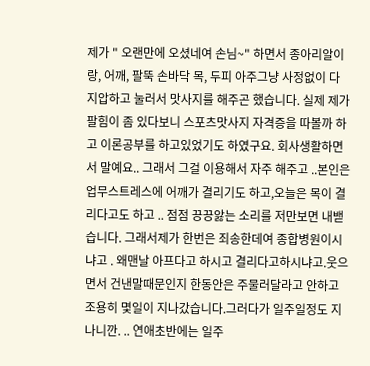제가 " 오랜만에 오셨네여 손님~" 하면서 종아리알이랑, 어깨, 팔뚝 손바닥 목, 두피 아주그냥 사정없이 다 지압하고 눌러서 맛사지를 해주곤 했습니다. 실제 제가 팔힘이 좀 있다보니 스포츠맛사지 자격증을 따볼까 하고 이론공부를 하고있었기도 하였구요. 회사생활하면서 말예요.. 그래서 그걸 이용해서 자주 해주고 ..본인은 업무스트레스에 어깨가 결리기도 하고,오늘은 목이 결리다고도 하고 .. 점점 끙끙앓는 소리를 저만보면 내밷습니다. 그래서제가 한번은 죄송한데여 종합병원이시냐고 . 왜맨날 아프다고 하시고 결리다고하시냐고.웃으면서 건낸말때문인지 한동안은 주물러달라고 안하고 조용히 몇일이 지나갔습니다.그러다가 일주일정도 지나니깐. .. 연애초반에는 일주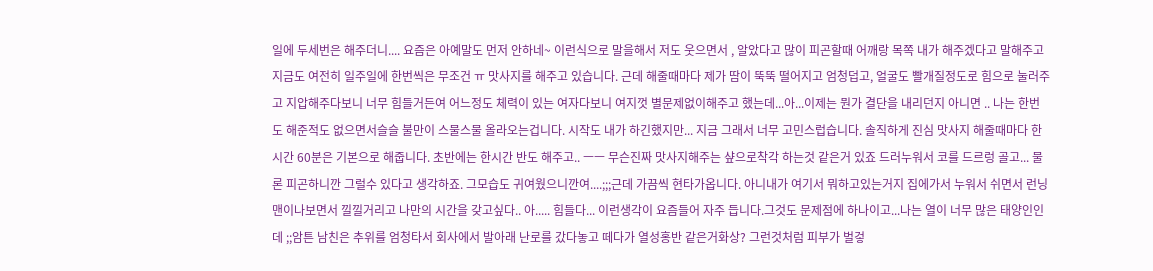일에 두세번은 해주더니.... 요즘은 아예말도 먼저 안하네~ 이런식으로 말을해서 저도 웃으면서 , 알았다고 많이 피곤할때 어깨랑 목쪽 내가 해주겠다고 말해주고 지금도 여전히 일주일에 한번씩은 무조건 ㅠ 맛사지를 해주고 있습니다. 근데 해줄때마다 제가 땀이 뚝뚝 떨어지고 엄청덥고, 얼굴도 빨개질정도로 힘으로 눌러주고 지압해주다보니 너무 힘들거든여 어느정도 체력이 있는 여자다보니 여지껏 별문제없이해주고 했는데...아...이제는 뭔가 결단을 내리던지 아니면 .. 나는 한번도 해준적도 없으면서슬슬 불만이 스물스물 올라오는겁니다. 시작도 내가 하긴했지만... 지금 그래서 너무 고민스럽습니다. 솔직하게 진심 맛사지 해줄때마다 한시간 60분은 기본으로 해줍니다. 초반에는 한시간 반도 해주고.. ㅡㅡ 무슨진짜 맛사지해주는 샾으로착각 하는것 같은거 있죠 드러누워서 코를 드르렁 골고... 물론 피곤하니깐 그럴수 있다고 생각하죠. 그모습도 귀여웠으니깐여....;;;근데 가끔씩 현타가옵니다. 아니내가 여기서 뭐하고있는거지 집에가서 누워서 쉬면서 런닝맨이나보면서 낄낄거리고 나만의 시간을 갖고싶다.. 아..... 힘들다... 이런생각이 요즘들어 자주 듭니다.그것도 문제점에 하나이고...나는 열이 너무 많은 태양인인데 ;;암튼 남친은 추위를 엄청타서 회사에서 발아래 난로를 갔다놓고 떼다가 열성홍반 같은거화상? 그런것처럼 피부가 벌겋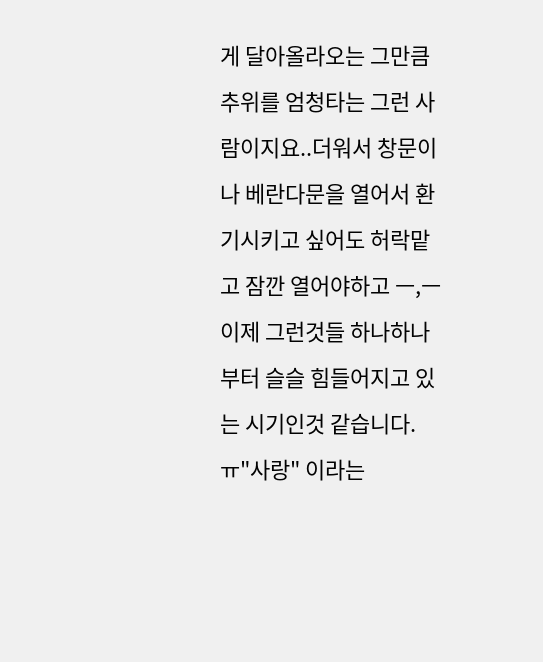게 달아올라오는 그만큼 추위를 엄청타는 그런 사람이지요..더워서 창문이나 베란다문을 열어서 환기시키고 싶어도 허락맡고 잠깐 열어야하고 ㅡ,ㅡ이제 그런것들 하나하나 부터 슬슬 힘들어지고 있는 시기인것 같습니다. ㅠ"사랑" 이라는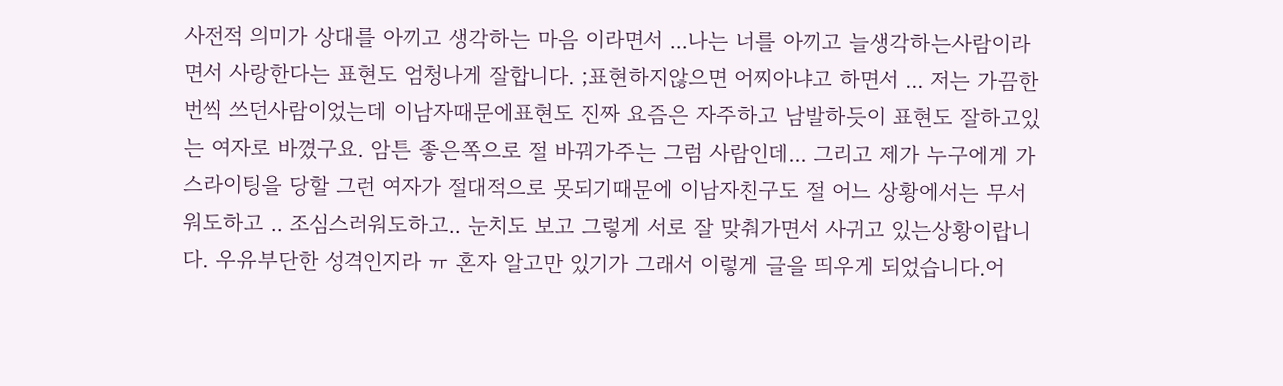사전적 의미가 상대를 아끼고 생각하는 마음 이라면서 ...나는 너를 아끼고 늘생각하는사람이라면서 사랑한다는 표현도 엄청나게 잘합니다. ;표현하지않으면 어찌아냐고 하면서 ... 저는 가끔한번씩 쓰던사람이었는데 이남자때문에표현도 진짜 요즘은 자주하고 남발하듯이 표현도 잘하고있는 여자로 바꼈구요. 암튼 좋은쪽으로 절 바꿔가주는 그럼 사람인데... 그리고 제가 누구에게 가스라이팅을 당할 그런 여자가 절대적으로 못되기때문에 이남자친구도 절 어느 상황에서는 무서워도하고 .. 조심스러워도하고.. 눈치도 보고 그렇게 서로 잘 맞춰가면서 사귀고 있는상황이랍니다. 우유부단한 성격인지라 ㅠ 혼자 알고만 있기가 그래서 이렇게 글을 띄우게 되었습니다.어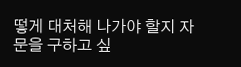떻게 대처해 나가야 할지 자문을 구하고 싶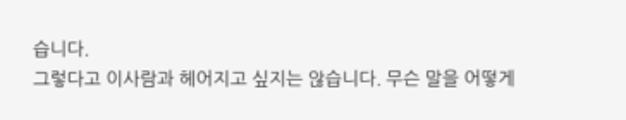습니다.
그렇다고 이사람과 헤어지고 싶지는 않습니다. 무슨 말을 어떻게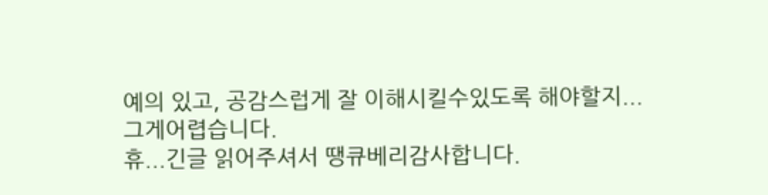예의 있고, 공감스럽게 잘 이해시킬수있도록 해야할지...그게어렵습니다.
휴...긴글 읽어주셔서 땡큐베리감사합니다.